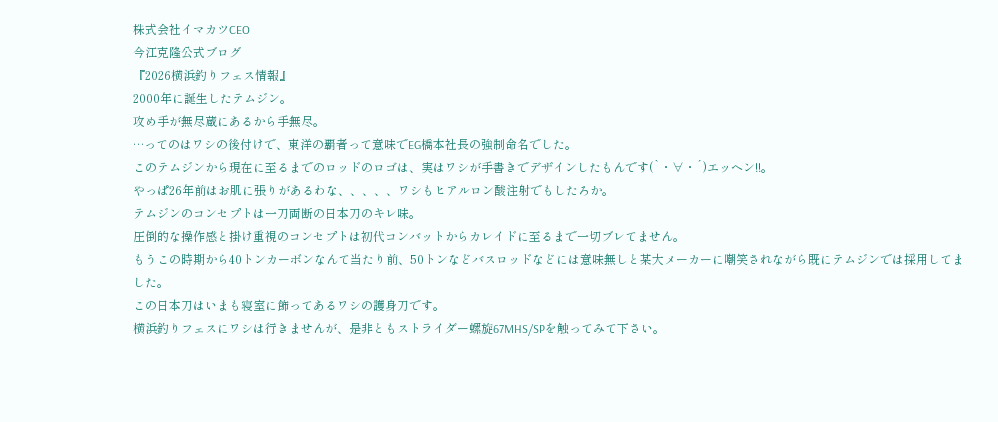株式会社イマカツCEO
今江克隆公式ブログ
『2026横浜釣りフェス情報』
2000年に誕生したテムジン。
攻め手が無尽蔵にあるから手無尽。
…ってのはワシの後付けで、東洋の覇者って意味でEG橋本社長の強制命名でした。
このテムジンから現在に至るまでのロッドのロゴは、実はワシが手書きでデザインしたもんです(`・∀・´)エッヘン!!。
やっぱ26年前はお肌に張りがあるわな、、、、、ワシもヒアルロン酸注射でもしたろか。
テムジンのコンセプトは一刀両断の日本刀のキレ味。
圧倒的な操作感と掛け重視のコンセプトは初代コンバットからカレイドに至るまで一切ブレてません。
もうこの時期から40トンカーボンなんて当たり前、50トンなどバスロッドなどには意味無しと某大メーカーに嘲笑されながら既にテムジンでは採用してました。
この日本刀はいまも寝室に飾ってあるワシの護身刀です。
横浜釣りフェスにワシは行きませんが、是非ともストライダー螺旋67MHS/SPを触ってみて下さい。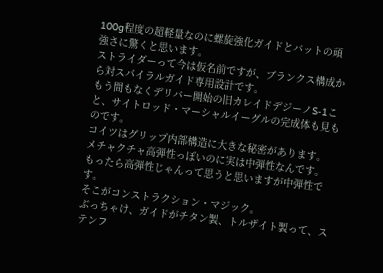100g程度の超軽量なのに螺旋強化ガイドとバットの頑強さに驚くと思います。
ストライダーって今は仮名前ですが、ブランクス構成から対スパイラルガイド専用設計です。
もう間もなくデリバー開始の旧カレイドデジーノS-1こと、サイトロッド・マーシャルイーグルの完成体も見ものです。
コイツはグリップ内部構造に大きな秘密があります。
メチャクチャ高弾性っぽいのに実は中弾性なんです。
もったら高弾性じゃんって思うと思いますが中弾性です。
そこがコンストラクション・マジック。
ぶっちゃけ、ガイドがチタン製、トルザイト製って、ステンフ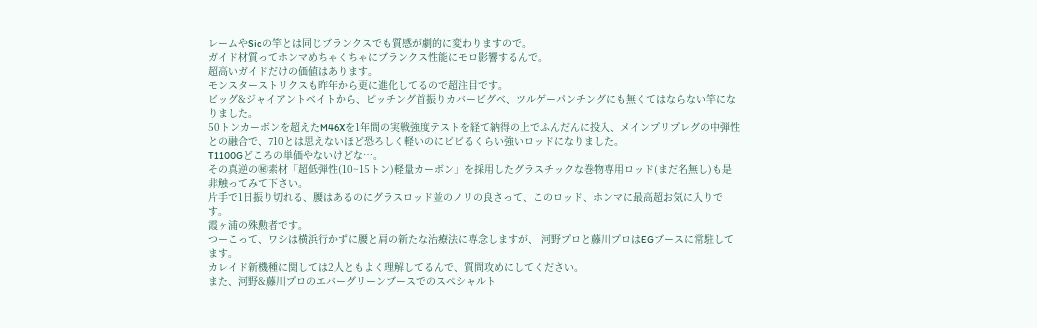レームやSicの竿とは同じブランクスでも質感が劇的に変わりますので。
ガイド材質ってホンマめちゃくちゃにブランクス性能にモロ影響するんで。
超高いガイドだけの価値はあります。
モンスターストリクスも昨年から更に進化してるので超注目です。
ビッグ&ジャイアントベイトから、ピッチング首振りカバービグベ、ツルゲーパンチングにも無くてはならない竿になりました。
50トンカーボンを超えたM46Xを1年間の実戦強度テストを経て納得の上でふんだんに投入、メインプリプレグの中弾性との融合で、710とは思えないほど恐ろしく軽いのにビビるくらい強いロッドになりました。
T1100Gどころの単価やないけどな…。
その真逆の㊙素材「超低弾性(10~15トン)軽量カーボン」を採用したグラスチックな巻物専用ロッド(まだ名無し)も是非触ってみて下さい。
片手で1日振り切れる、腰はあるのにグラスロッド並のノリの良さって、このロッド、ホンマに最高超お気に入りです。
霞ヶ浦の殊勲者です。
つーこって、ワシは横浜行かずに腰と肩の新たな治療法に専念しますが、 河野プロと藤川プロはEGブースに常駐してます。
カレイド新機種に関しては2人ともよく理解してるんで、質問攻めにしてください。
また、河野&藤川プロのエバーグリーンブースでのスペシャルト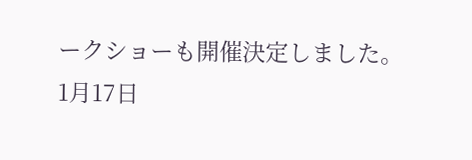ークショーも開催決定しました。
1月17日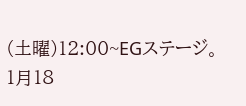(土曜)12:00~EGステージ。
1月18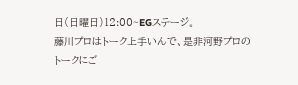日(日曜日)12:00~EGステージ。
藤川プロはトーク上手いんで、是非河野プロのトークにご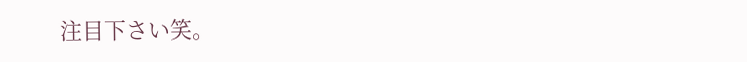注目下さい笑。